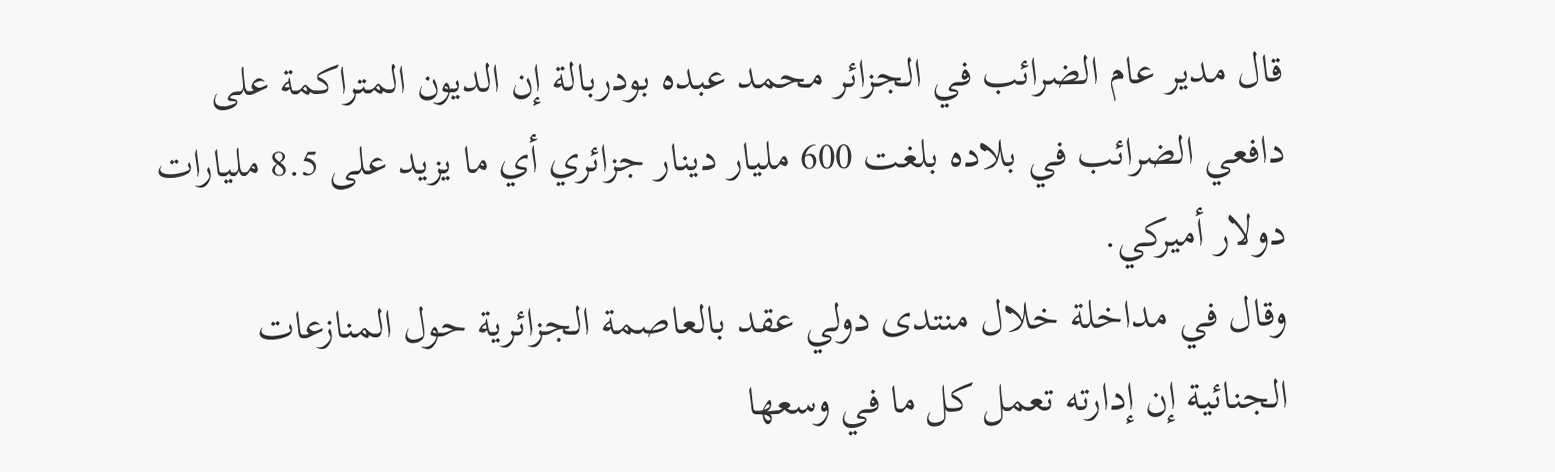قال مدير عام الضرائب في الجزائر محمد عبده بودربالة إن الديون المتراكمة على دافعي الضرائب في بلاده بلغت 600 مليار دينار جزائري أي ما يزيد على 8.5 مليارات دولار أميركي.
وقال في مداخلة خلال منتدى دولي عقد بالعاصمة الجزائرية حول المنازعات الجنائية إن إدارته تعمل كل ما في وسعها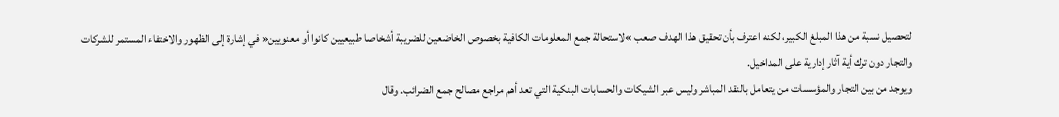لتحصيل نسبة من هذا المبلغ الكبير، لكنه اعترف بأن تحقيق هذا الهدف صعب »لاستحالة جمع المعلومات الكافية بخصوص الخاضعين للضريبة أشخاصا طبيعيين كانوا أو معنويين« في إشارة إلى الظهور والاختفاء المستمر للشركات والتجار دون ترك أية آثار إدارية على المداخيل.
ويوجد من بين التجار والمؤسسات من يتعامل بالنقد المباشر وليس عبر الشيكات والحسابات البنكية التي تعد أهم مراجع مصالح جمع الضرائب. وقال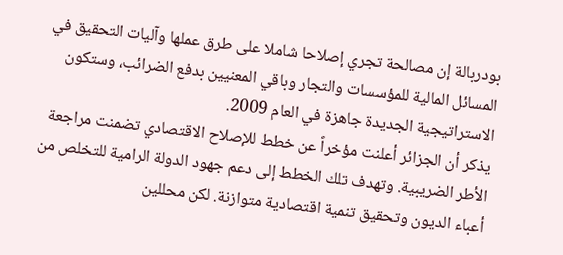بودربالة إن مصالحة تجري إصلاحا شاملا على طرق عملها وآليات التحقيق في المسائل المالية للمؤسسات والتجار وباقي المعنيين بدفع الضرائب، وستكون الاستراتيجية الجديدة جاهزة في العام 2009.
يذكر أن الجزائر أعلنت مؤخراً عن خطط للإصلاح الاقتصادي تضمنت مراجعة الأطر الضريبية. وتهدف تلك الخطط إلى دعم جهود الدولة الرامية للتخلص من أعباء الديون وتحقيق تنمية اقتصادية متوازنة. لكن محللين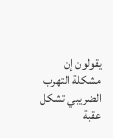يقولون إن مشكلة التهرب الضريبي تشكل عقبة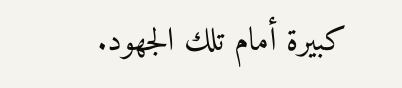كبيرة أمام تلك الجهود.